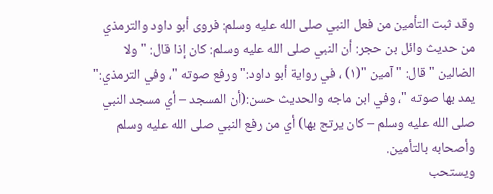وقد ثبت التأمين من فعل النبي صلى الله عليه وسلم: فروى أبو داود والترمذي من حديث وائل بن حجر: أن النبي صلى الله عليه وسلم: كان إذا قال: " ولا الضالين " قال: " آمين "(١) ، في رواية أبو داود:" ورفع صوته "، وفي الترمذي:" يمد بها صوته "، وفي ابن ماجه والحديث حسن:(أن المسجد – أي مسجد النبي صلى الله عليه وسلم – كان يرتج بها) أي من رفع النبي صلى الله عليه وسلم وأصحابه بالتأمين.
ويستحب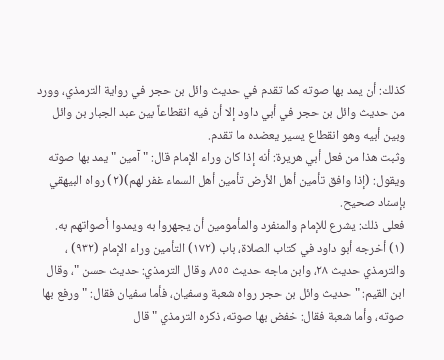كذلك: أن يمد بها صوته كما تقدم في حديث وائل بن حجر في رواية الترمذي، وورد من حديث وائل بن حجر في أبي داود إلا أن فيه انقطاعاً بين عبد الجبار بن وائل وبين أبيه وهو انقطاع يسير يعضده ما تقدم.
وثبت هذا من فعل أبي هريرة: أنه إذا كان وراء الإمام قال: " آمين " يمد بها صوته ويقول: (إذا وافق تأمين أهل الأرض تأمين أهل السماء غفر لهم)(٢) رواه البيهقي بإسناد صحيح.
فعلى ذلك: يشرع للإمام والمنفرد والمأمومين أن يجهروا به ويمدوا أصواتهم به.
(١) أخرجه أبو داود في كتاب الصلاة، باب (١٧٢) التأمين وراء الإمام (٩٣٢) ، والترمذي حديث ٢٨، وابن ماجه حديث ٨٥٥، وقال الترمذي: حديث حسن "، وقال ابن القيم: " حديث وائل بن حجر رواه شعبة وسفيان، فأما سفيان فقال: " ورفع بها صوته، وأما شعبة فقال: خفض بها صوته، ذكره الترمذي " قال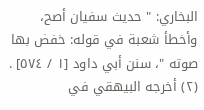البخاري: " حديث سفيان أصح، وأخطأ شعبة في قوله: خفض بها صوته "، سنن أبي داود [١ / ٥٧٤] . (٢) أخرجه البيهقي في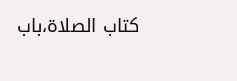كتاب الصلاة،باب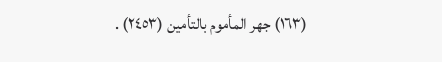(١٦٣) جهر المأموم بالتأمين (٢٤٥٣) .